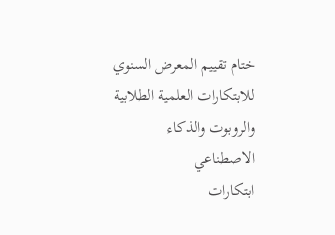ختام تقييم المعرض السنوي للابتكارات العلمية الطلابية والروبوت والذكاء الاصطناعي
ابتكارات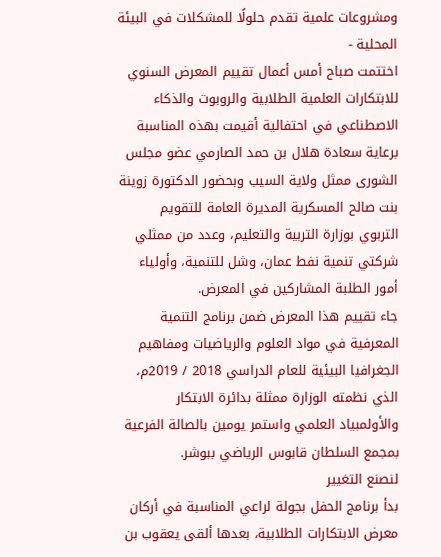ومشروعات علمية تقدم حلولًا للمشكلات في البيئة المحلية -
اختتمت صباح أمس أعمال تقييم المعرض السنوي للابتكارات العلمية الطلابية والروبوت والذكاء الاصطناعي في احتفالية أقيمت بهذه المناسبة برعاية سعادة هلال بن حمد الصارمي عضو مجلس الشورى ممثل ولاية السيب وبحضور الدكتورة زوينة بنت صالح المسكرية المديرة العامة للتقويم التربوي بوزارة التربية والتعليم، وعدد من ممثلي شركتي تنمية نفط عمان، وشل للتنمية، وأولياء أمور الطلبة المشاركين في المعرض.
جاء تقييم هذا المعرض ضمن برنامج التنمية المعرفية في مواد العلوم والرياضيات ومفاهيم الجغرافيا البيئية للعام الدراسي 2018 / 2019م، الذي نظمته الوزارة ممثلة بدائرة الابتكار والأولمبياد العلمي واستمر يومين بالصالة الفرعية بمجمع السلطان قابوس الرياضي ببوشر.
لنصنع التغيير
بدأ برنامج الحفل بجولة لراعي المناسبة في أركان معرض الابتكارات الطلابية، بعدها ألقى يعقوب بن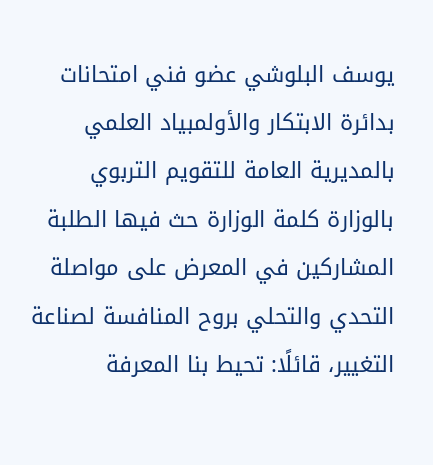يوسف البلوشي عضو فني امتحانات بدائرة الابتكار والأولمبياد العلمي بالمديرية العامة للتقويم التربوي بالوزارة كلمة الوزارة حث فيها الطلبة المشاركين في المعرض على مواصلة التحدي والتحلي بروح المنافسة لصناعة التغيير، قائلًا: تحيط بنا المعرفة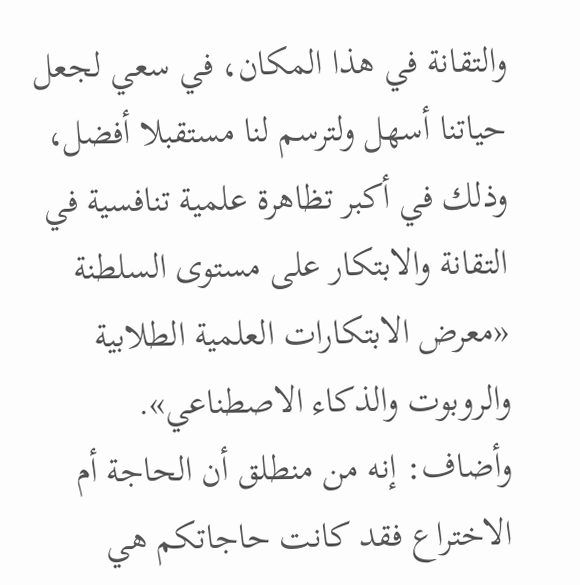والتقانة في هذا المكان، في سعي لجعل حياتنا أسهل ولترسم لنا مستقبلا أفضل، وذلك في أكبر تظاهرة علمية تنافسية في التقانة والابتكار على مستوى السلطنة «معرض الابتكارات العلمية الطلابية والروبوت والذكاء الاصطناعي».
وأضاف: إنه من منطلق أن الحاجة أم الاختراع فقد كانت حاجاتكم هي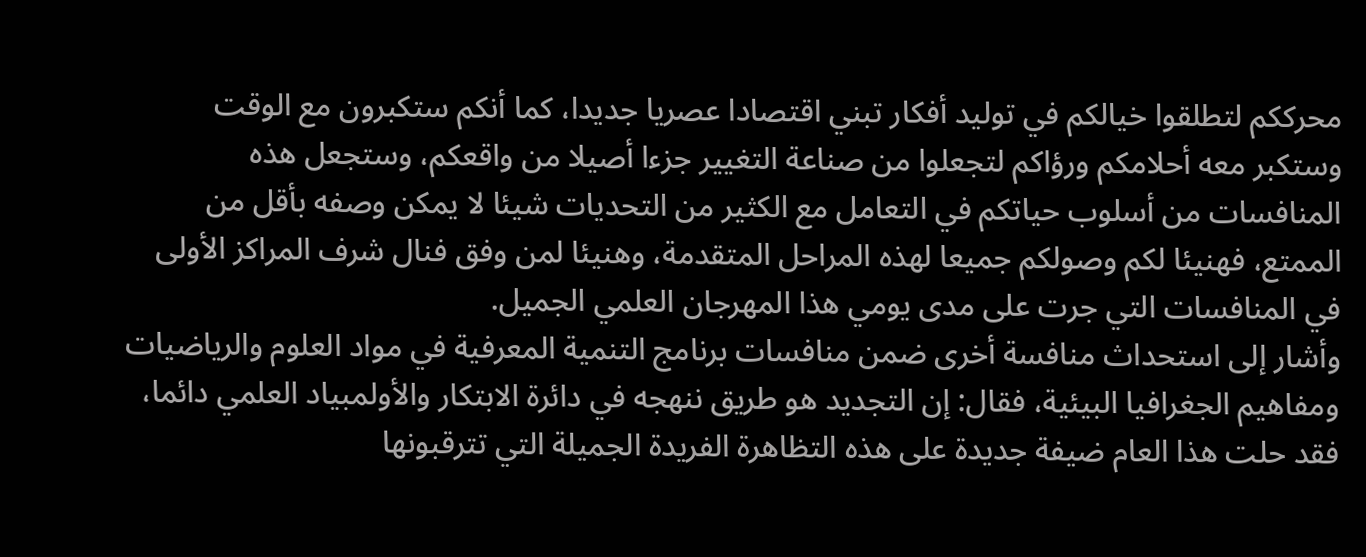محرككم لتطلقوا خيالكم في توليد أفكار تبني اقتصادا عصريا جديدا، كما أنكم ستكبرون مع الوقت وستكبر معه أحلامكم ورؤاكم لتجعلوا من صناعة التغيير جزءا أصيلا من واقعكم، وستجعل هذه المنافسات من أسلوب حياتكم في التعامل مع الكثير من التحديات شيئا لا يمكن وصفه بأقل من الممتع، فهنيئا لكم وصولكم جميعا لهذه المراحل المتقدمة، وهنيئا لمن وفق فنال شرف المراكز الأولى في المنافسات التي جرت على مدى يومي هذا المهرجان العلمي الجميل.
وأشار إلى استحداث منافسة أخرى ضمن منافسات برنامج التنمية المعرفية في مواد العلوم والرياضيات ومفاهيم الجغرافيا البيئية، فقال: إن التجديد هو طريق ننهجه في دائرة الابتكار والأولمبياد العلمي دائما، فقد حلت هذا العام ضيفة جديدة على هذه التظاهرة الفريدة الجميلة التي تترقبونها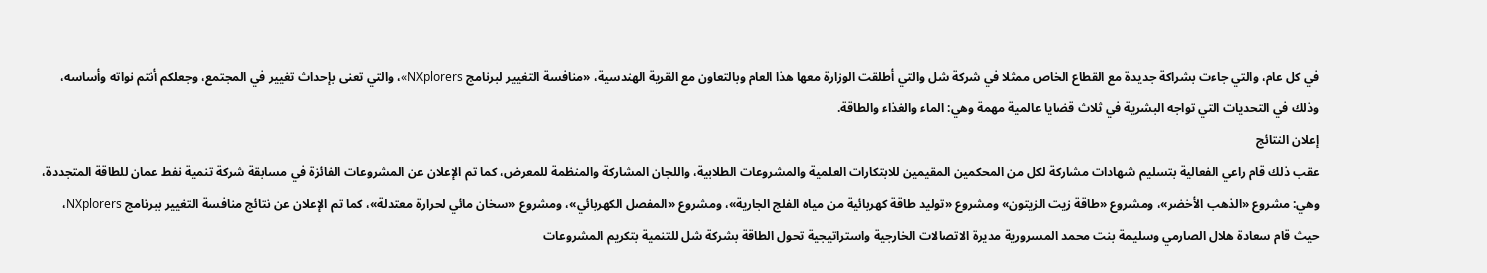في كل عام، والتي جاءت بشراكة جديدة مع القطاع الخاص ممثلا في شركة شل والتي أطلقت الوزارة معها هذا العام وبالتعاون مع القرية الهندسية، «منافسة التغيير لبرنامج NXplorers»، والتي تعنى بإحداث تغيير في المجتمع، وجعلكم أنتم نواته وأساسه، وذلك في التحديات التي تواجه البشرية في ثلاث قضايا عالمية مهمة وهي: الماء والغذاء والطاقة.
إعلان النتائج
عقب ذلك قام راعي الفعالية بتسليم شهادات مشاركة لكل من المحكمين المقيمين للابتكارات العلمية والمشروعات الطلابية، واللجان المشاركة والمنظمة للمعرض، كما تم الإعلان عن المشروعات الفائزة في مسابقة شركة تنمية نفط عمان للطاقة المتجددة، وهي: مشروع «الذهب الأخضر»، ومشروع «طاقة زيت الزيتون» ومشروع «توليد طاقة كهربائية من مياه الفلج الجارية»، ومشروع «المفصل الكهربائي»، ومشروع «سخان مائي لحرارة معتدلة»، كما تم الإعلان عن نتائج منافسة التغيير ببرنامج NXplorers، حيث قام سعادة هلال الصارمي وسليمة بنت محمد المسرورية مديرة الاتصالات الخارجية واستراتيجية تحول الطاقة بشركة شل للتنمية بتكريم المشروعات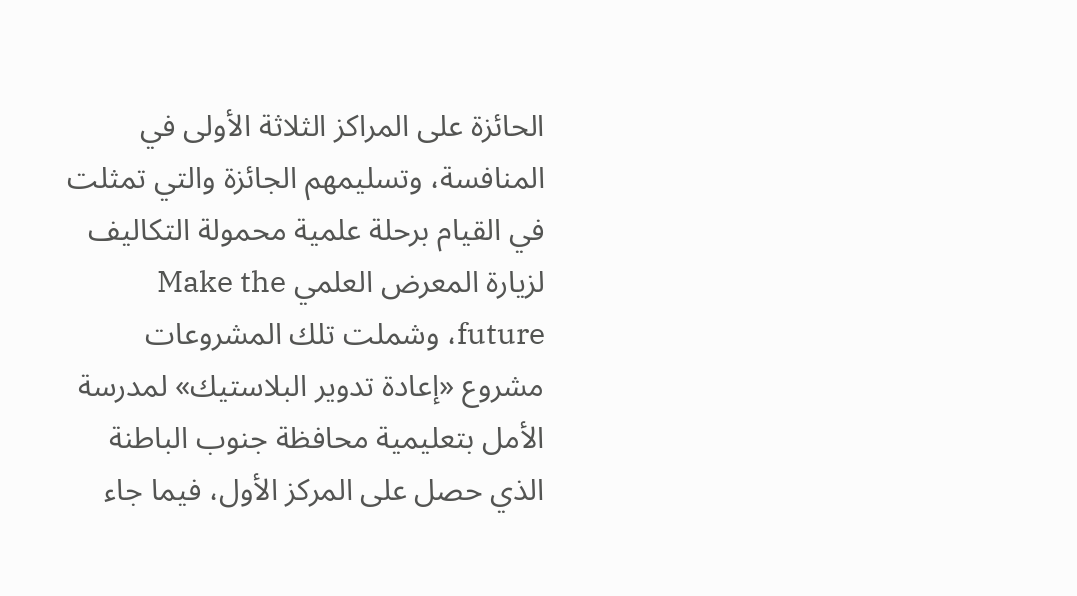الحائزة على المراكز الثلاثة الأولى في المنافسة، وتسليمهم الجائزة والتي تمثلت في القيام برحلة علمية محمولة التكاليف لزيارة المعرض العلمي Make the future، وشملت تلك المشروعات مشروع «إعادة تدوير البلاستيك» لمدرسة الأمل بتعليمية محافظة جنوب الباطنة الذي حصل على المركز الأول، فيما جاء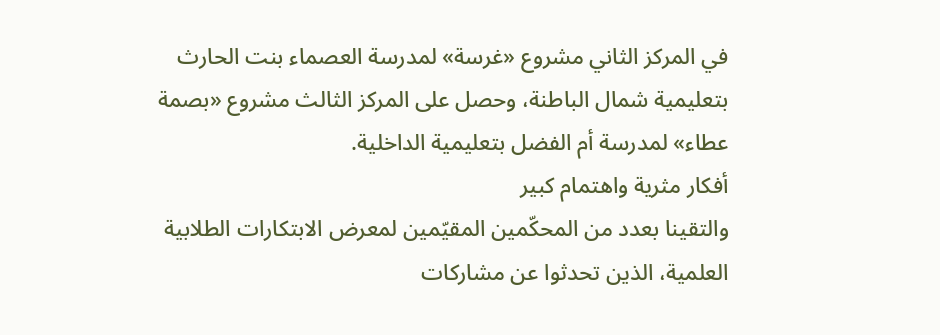في المركز الثاني مشروع «غرسة» لمدرسة العصماء بنت الحارث بتعليمية شمال الباطنة، وحصل على المركز الثالث مشروع «بصمة عطاء» لمدرسة أم الفضل بتعليمية الداخلية.
أفكار مثرية واهتمام كبير
والتقينا بعدد من المحكّمين المقيّمين لمعرض الابتكارات الطلابية العلمية، الذين تحدثوا عن مشاركات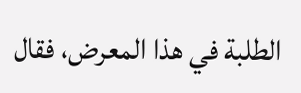الطلبة في هذا المعرض، فقال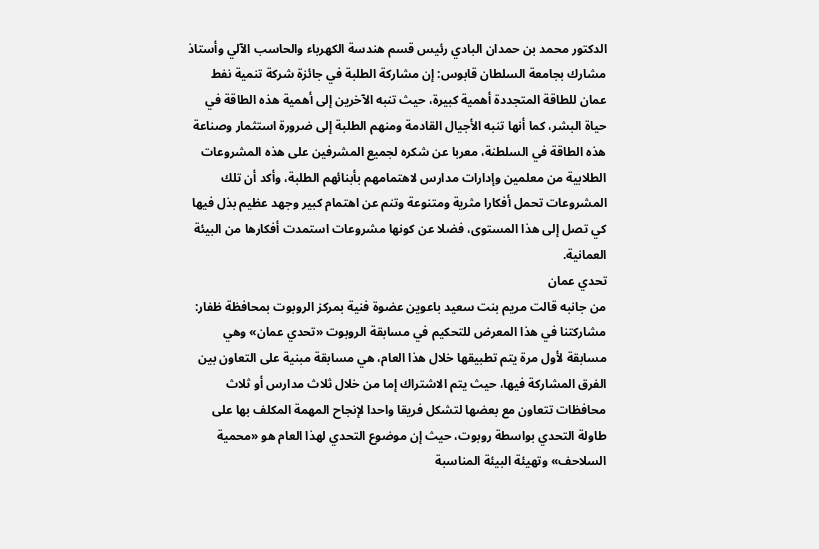الدكتور محمد بن حمدان البادي رئيس قسم هندسة الكهرباء والحاسب الآلي وأستاذ مشارك بجامعة السلطان قابوس: إن مشاركة الطلبة في جائزة شركة تنمية نفط عمان للطاقة المتجددة أهمية كبيرة، حيث تنبه الآخرين إلى أهمية هذه الطاقة في حياة البشر، كما أنها تنبه الأجيال القادمة ومنهم الطلبة إلى ضرورة استثمار وصناعة هذه الطاقة في السلطنة، معربا عن شكره لجميع المشرفين على هذه المشروعات الطلابية من معلمين وإدارات مدارس لاهتمامهم بأبنائهم الطلبة، وأكد أن تلك المشروعات تحمل أفكارا مثرية ومتنوعة وتنم عن اهتمام كبير وجهد عظيم بذل فيها كي تصل إلى هذا المستوى، فضلا عن كونها مشروعات استمدت أفكارها من البيئة العمانية.
تحدي عمان
من جانبه قالت مريم بنت سعيد باعوين عضوة فنية بمركز الروبوت بمحافظة ظفار: مشاركتنا في هذا المعرض للتحكيم في مسابقة الروبوت «تحدي عمان» وهي مسابقة لأول مرة يتم تطبيقها خلال هذا العام، هي مسابقة مبنية على التعاون بين الفرق المشاركة فيها، حيث يتم الاشتراك إما من خلال ثلاث مدارس أو ثلاث محافظات تتعاون مع بعضها لتشكل فريقا واحدا لإنجاح المهمة المكلف بها على طاولة التحدي بواسطة روبوت، حيث إن موضوع التحدي لهذا العام هو «محمية السلاحف» وتهيئة البيئة المناسبة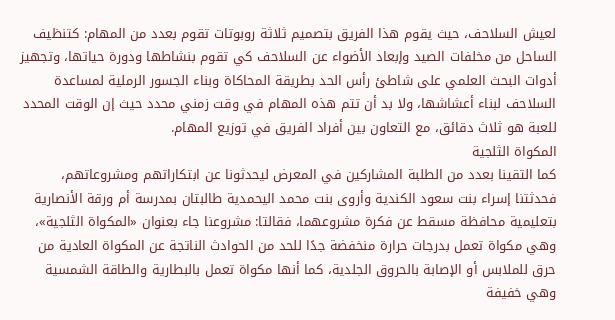لعيش السلاحف، حيث يقوم هذا الفريق بتصميم ثلاثة روبوتات تقوم بعدد من المهام: كتنظيف الساحل من مخلفات الصيد وإبعاد الأضواء عن السلاحف كي تقوم بنشاطها ودورة حياتها، وتجهيز أدوات البحث العلمي على شاطئ رأس الحد بطريقة المحاكاة وبناء الجسور الرملية لمساعدة السلاحف لبناء أعشاشها، ولا بد أن تتم هذه المهام في وقت زمني محدد حيث إن الوقت المحدد للعبة هو ثلاث دقائق، مع التعاون بين أفراد الفريق في توزيع المهام.
المكواة الثلجية
كما التقينا بعدد من الطلبة المشاركين في المعرض ليحدثونا عن ابتكاراتهم ومشروعاتهم، فحدثتنا إسراء بنت سعود الكندية وأروى بنت محمد اليحمدية طالبتان بمدرسة أم ورقة الأنصارية بتعليمية محافظة مسقط عن فكرة مشروعهما، فقالتا: مشروعنا جاء بعنوان «المكواة الثلجية»، وهي مكواة تعمل بدرجات حرارة منخفضة جدًا للحد من الحوادث الناتجة عن المكواة العادية من حرق للملابس أو الإصابة بالحروق الجلدية، كما أنها مكواة تعمل بالبطارية والطاقة الشمسية وهي خفيفة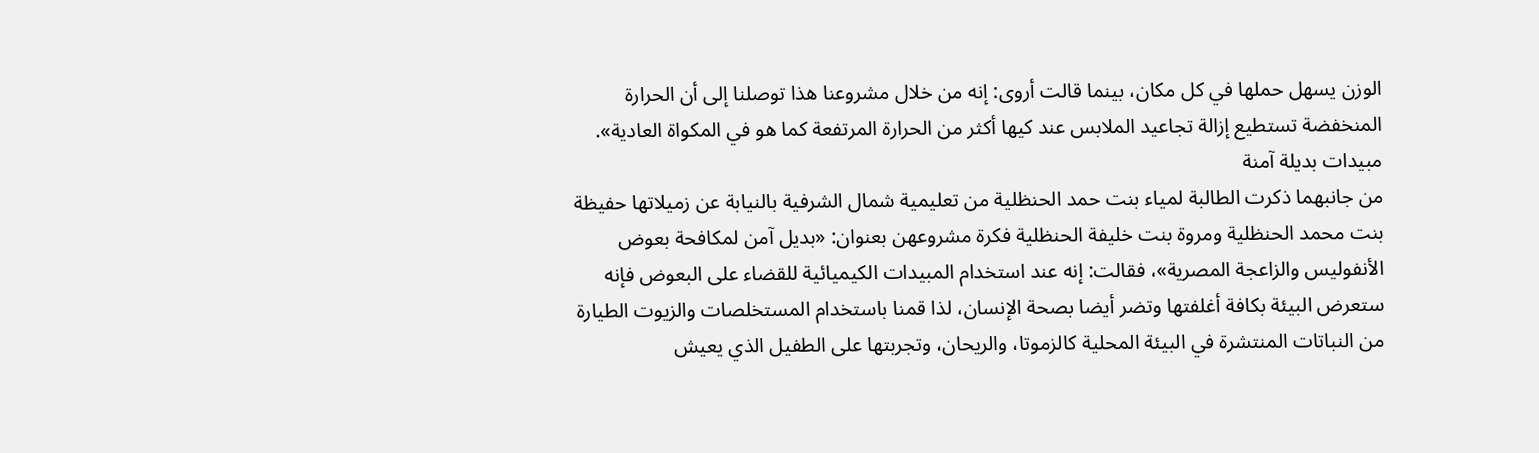الوزن يسهل حملها في كل مكان، بينما قالت أروى: إنه من خلال مشروعنا هذا توصلنا إلى أن الحرارة المنخفضة تستطيع إزالة تجاعيد الملابس عند كيها أكثر من الحرارة المرتفعة كما هو في المكواة العادية».
مبيدات بديلة آمنة
من جانبهما ذكرت الطالبة لمياء بنت حمد الحنظلية من تعليمية شمال الشرفية بالنيابة عن زميلاتها حفيظة بنت محمد الحنظلية ومروة بنت خليفة الحنظلية فكرة مشروعهن بعنوان: «بديل آمن لمكافحة بعوض الأنفوليس والزاعجة المصرية»، فقالت: إنه عند استخدام المبيدات الكيميائية للقضاء على البعوض فإنه ستعرض البيئة بكافة أغلفتها وتضر أيضا بصحة الإنسان، لذا قمنا باستخدام المستخلصات والزيوت الطيارة من النباتات المنتشرة في البيئة المحلية كالزموتا، والريحان، وتجربتها على الطفيل الذي يعيش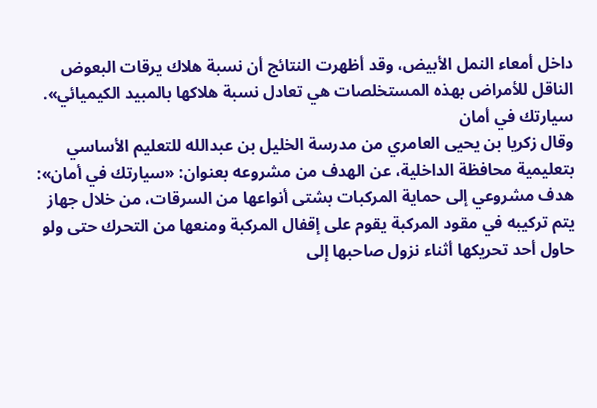داخل أمعاء النمل الأبيض، وقد أظهرت النتائج أن نسبة هلاك يرقات البعوض الناقل للأمراض بهذه المستخلصات هي تعادل نسبة هلاكها بالمبيد الكيميائي».
سيارتك في أمان
وقال زكريا بن يحيى العامري من مدرسة الخليل بن عبدالله للتعليم الأساسي بتعليمية محافظة الداخلية، عن الهدف من مشروعه بعنوان: «سيارتك في أمان»: هدف مشروعي إلى حماية المركبات بشتى أنواعها من السرقات، من خلال جهاز يتم تركيبه في مقود المركبة يقوم على إقفال المركبة ومنعها من التحرك حتى ولو حاول أحد تحريكها أثناء نزول صاحبها إلى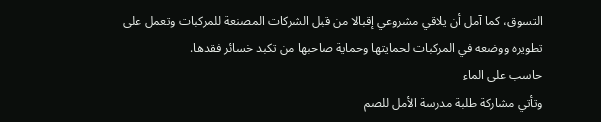التسوق، كما آمل أن يلاقي مشروعي إقبالا من قبل الشركات المصنعة للمركبات وتعمل على تطويره ووضعه في المركبات لحمايتها وحماية صاحبها من تكبد خسائر فقدها.
حاسب على الماء
وتأتي مشاركة طلبة مدرسة الأمل للصم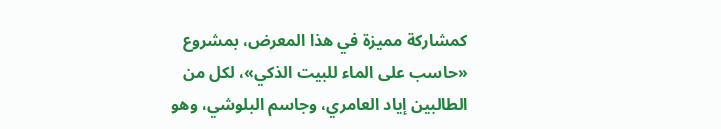كمشاركة مميزة في هذا المعرض، بمشروع «حاسب على الماء للبيت الذكي»، لكل من الطالبين إياد العامري، وجاسم البلوشي، وهو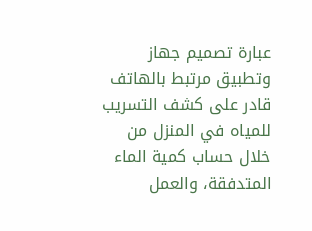عبارة تصميم جهاز وتطبيق مرتبط بالهاتف قادر على كشف التسريب للمياه في المنزل من خلال حساب كمية الماء المتدفقة، والعمل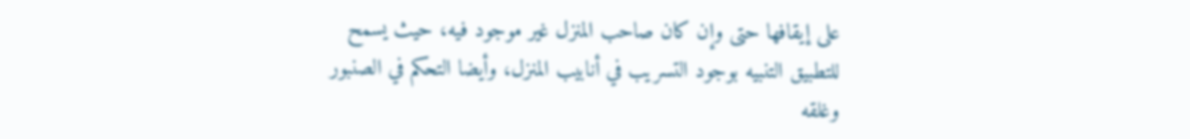على إيقافها حتى وإن كان صاحب المنزل غير موجود فيه، حيث يسمح للتطبيق التنبيه بوجود التسريب في أنابيب المنزل، وأيضا التحكم في الصنبور وغلقه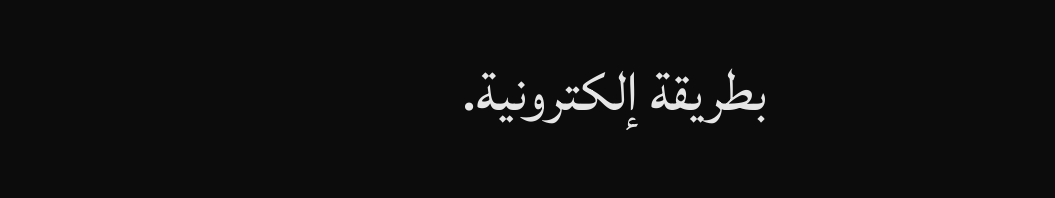بطريقة إلكترونية.